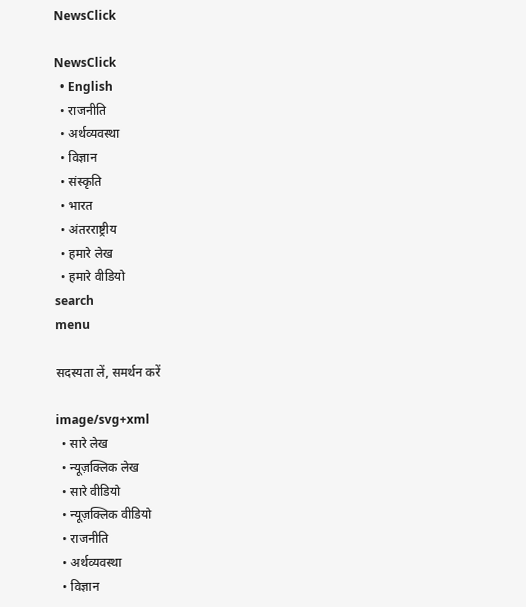NewsClick

NewsClick
  • English
  • राजनीति
  • अर्थव्यवस्था
  • विज्ञान
  • संस्कृति
  • भारत
  • अंतरराष्ट्रीय
  • हमारे लेख
  • हमारे वीडियो
search
menu

सदस्यता लें, समर्थन करें

image/svg+xml
  • सारे लेख
  • न्यूज़क्लिक लेख
  • सारे वीडियो
  • न्यूज़क्लिक वीडियो
  • राजनीति
  • अर्थव्यवस्था
  • विज्ञान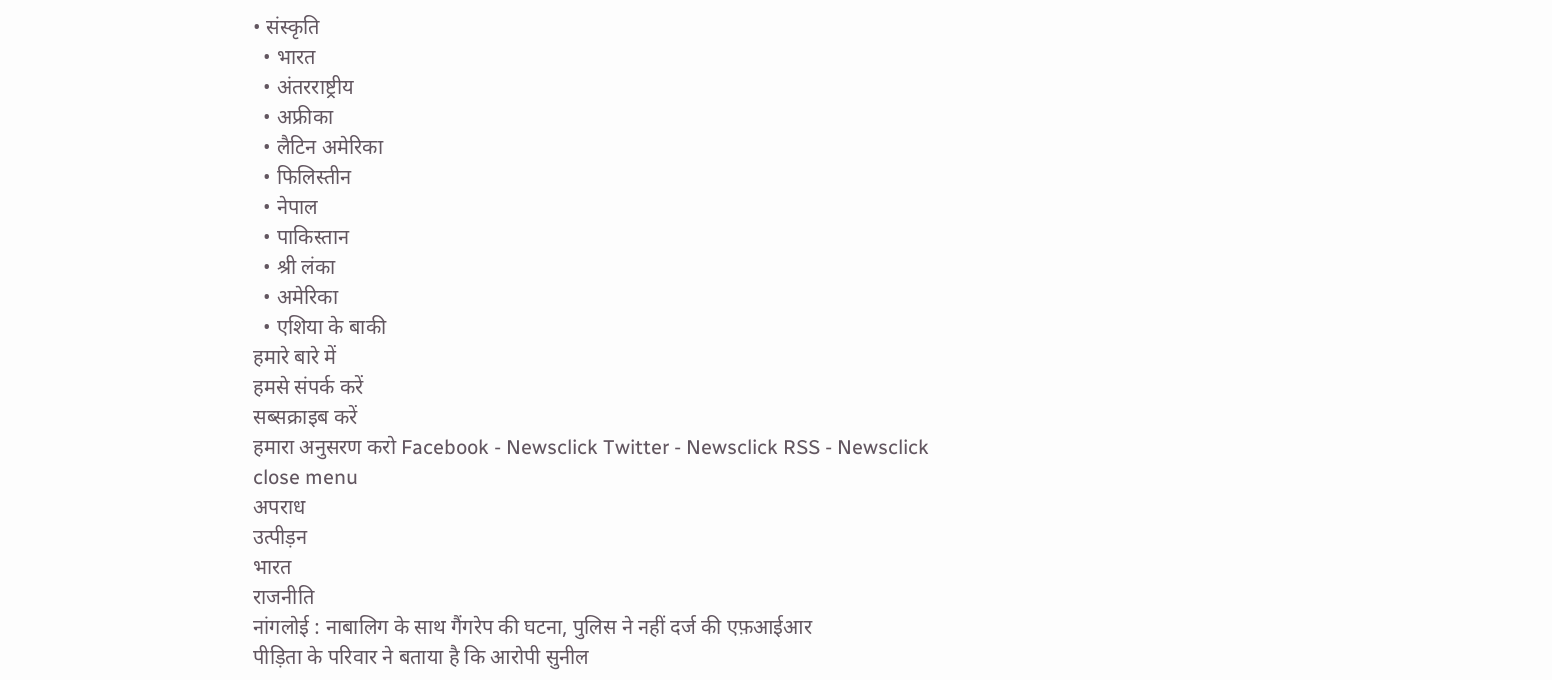• संस्कृति
  • भारत
  • अंतरराष्ट्रीय
  • अफ्रीका
  • लैटिन अमेरिका
  • फिलिस्तीन
  • नेपाल
  • पाकिस्तान
  • श्री लंका
  • अमेरिका
  • एशिया के बाकी
हमारे बारे में
हमसे संपर्क करें
सब्सक्राइब करें
हमारा अनुसरण करो Facebook - Newsclick Twitter - Newsclick RSS - Newsclick
close menu
अपराध
उत्पीड़न
भारत
राजनीति
नांगलोई : नाबालिग के साथ गैंगरेप की घटना, पुलिस ने नहीं दर्ज की एफ़आईआर
पीड़िता के परिवार ने बताया है कि आरोपी सुनील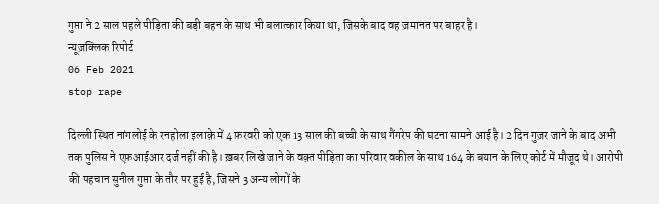गुप्ता ने 2 साल पहले पीड़िता की बड़ी बहन के साथ भी बलात्कार किया था, जिसके बाद वह ज़मानत पर बाहर है।
न्यूज़क्लिक रिपोर्ट
06 Feb 2021
stop rape

दिल्ली स्थित नांगलोई के रनहोला इलाक़े में 4 फ़रवरी को एक 13 साल की बच्ची के साथ गैंगरेप की घटना सामने आई है। 2 दिन गुज़र जाने के बाद अभी तक पुलिस ने एफ़आईआर दर्ज नहीं की है। ख़बर लिखे जाने के वक़्त पीड़िता का परिवार वकील के साथ 164 के बयान के लिए कोर्ट में मौजूद थे। आरोपी की पहचान सुनील गुप्ता के तौर पर हुई है, जिसने 3 अन्य लोगों के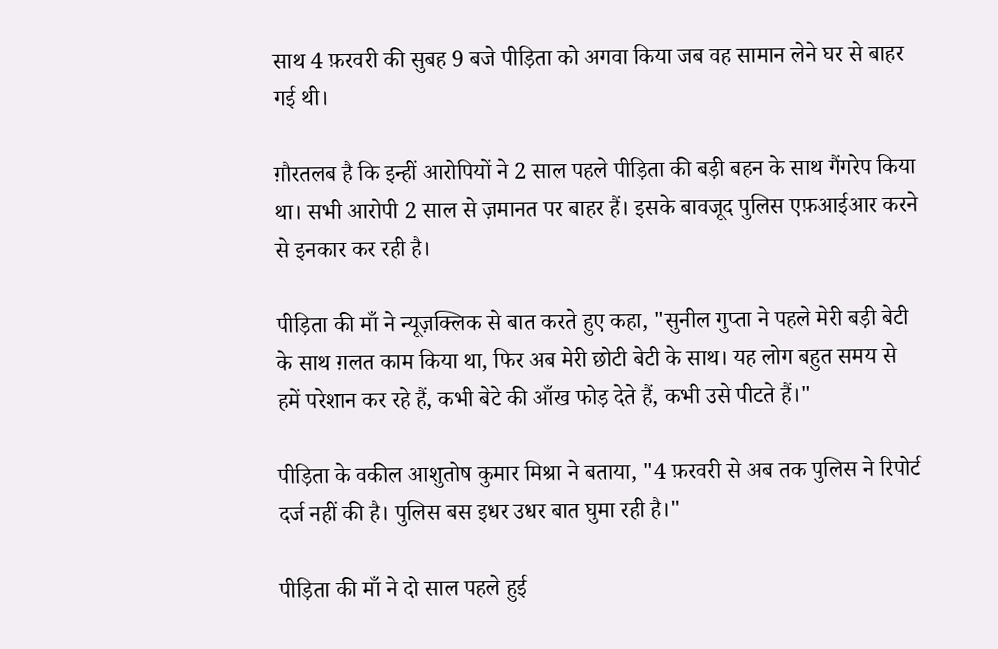साथ 4 फ़रवरी की सुबह 9 बजे पीड़िता को अगवा किया जब वह सामान लेने घर से बाहर गई थी।

ग़ौरतलब है कि इन्हीं आरोपियों ने 2 साल पहले पीड़िता की बड़ी बहन के साथ गैंगरेप किया था। सभी आरोपी 2 साल से ज़मानत पर बाहर हैं। इसके बावजूद पुलिस एफ़आईआर करने से इनकार कर रही है।

पीड़िता की माँ ने न्यूज़क्लिक से बात करते हुए कहा, "सुनील गुप्ता ने पहले मेरी बड़ी बेटी के साथ ग़लत काम किया था, फिर अब मेरी छोटी बेटी के साथ। यह लोग बहुत समय से हमें परेशान कर रहे हैं, कभी बेटे की आँख फोड़ देते हैं, कभी उसे पीटते हैं।"

पीड़िता के वकील आशुतोष कुमार मिश्रा ने बताया, "4 फ़रवरी से अब तक पुलिस ने रिपोर्ट दर्ज नहीं की है। पुलिस बस इधर उधर बात घुमा रही है।"

पीड़िता की माँ ने दो साल पहले हुई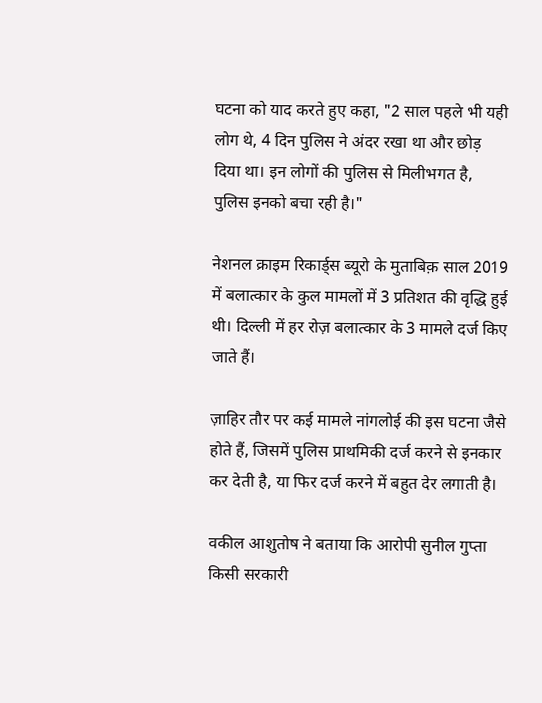घटना को याद करते हुए कहा, "2 साल पहले भी यही लोग थे, 4 दिन पुलिस ने अंदर रखा था और छोड़ दिया था। इन लोगों की पुलिस से मिलीभगत है, पुलिस इनको बचा रही है।"

नेशनल क्राइम रिकार्ड्स ब्यूरो के मुताबिक़ साल 2019 में बलात्कार के कुल मामलों में 3 प्रतिशत की वृद्धि हुई थी। दिल्ली में हर रोज़ बलात्कार के 3 मामले दर्ज किए जाते हैं।

ज़ाहिर तौर पर कई मामले नांगलोई की इस घटना जैसे होते हैं, जिसमें पुलिस प्राथमिकी दर्ज करने से इनकार कर देती है, या फिर दर्ज करने में बहुत देर लगाती है।

वकील आशुतोष ने बताया कि आरोपी सुनील गुप्ता किसी सरकारी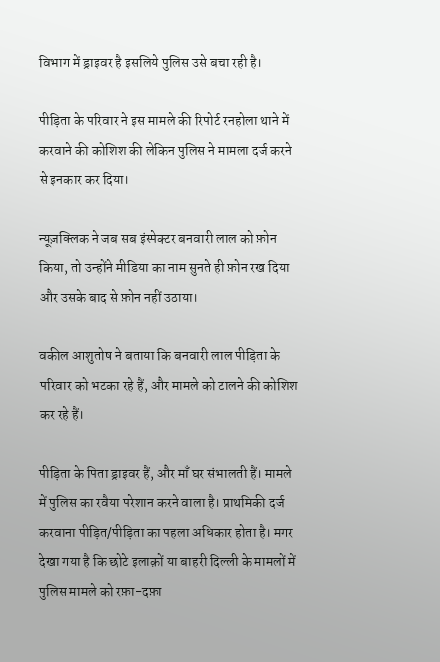विभाग में ड्राइवर है इसलिये पुलिस उसे बचा रही है।

पीड़िता के परिवार ने इस मामले की रिपोर्ट रनहोला थाने में करवाने की कोशिश की लेकिन पुलिस ने मामला दर्ज करने से इनकार कर दिया।

न्यूज़क्लिक ने जब सब इंस्पेक्टर बनवारी लाल को फ़ोन किया, तो उन्होंने मीडिया का नाम सुनते ही फ़ोन रख दिया और उसके बाद से फ़ोन नहीं उठाया।

वकील आशुतोष ने बताया कि बनवारी लाल पीड़िता के परिवार को भटका रहे हैं, और मामले को टालने की कोशिश कर रहे हैं।

पीड़िता के पिता ड्राइवर हैं, और माँ घर संभालती हैं। मामले में पुलिस का रवैया परेशान करने वाला है। प्राथमिकी दर्ज करवाना पीड़ित/पीड़िता का पहला अधिकार होता है। मगर देखा गया है कि छोटे इलाक़ों या बाहरी दिल्ली के मामलों में पुलिस मामले को रफ़ा-दफ़ा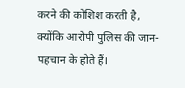करने की कोशिश करती है, क्योंकि आरोपी पुलिस की जान-पहचान के होते हैं।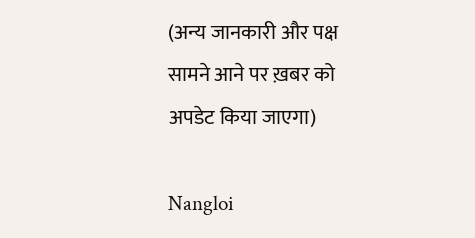(अन्य जानकारी और पक्ष सामने आने पर ख़बर को अपडेट किया जाएगा)

Nangloi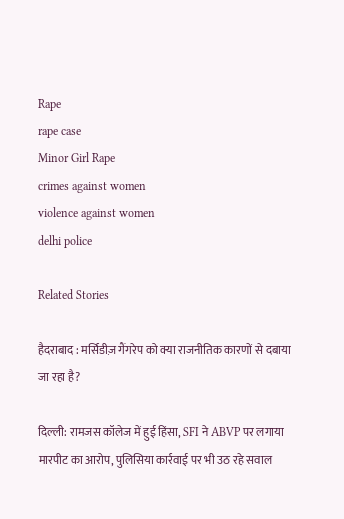Rape
rape case
Minor Girl Rape
crimes against women
violence against women
delhi police

Related Stories

हैदराबाद : मर्सिडीज़ गैंगरेप को क्या राजनीतिक कारणों से दबाया जा रहा है?

दिल्ली: रामजस कॉलेज में हुई हिंसा, SFI ने ABVP पर लगाया मारपीट का आरोप, पुलिसिया कार्रवाई पर भी उठ रहे सवाल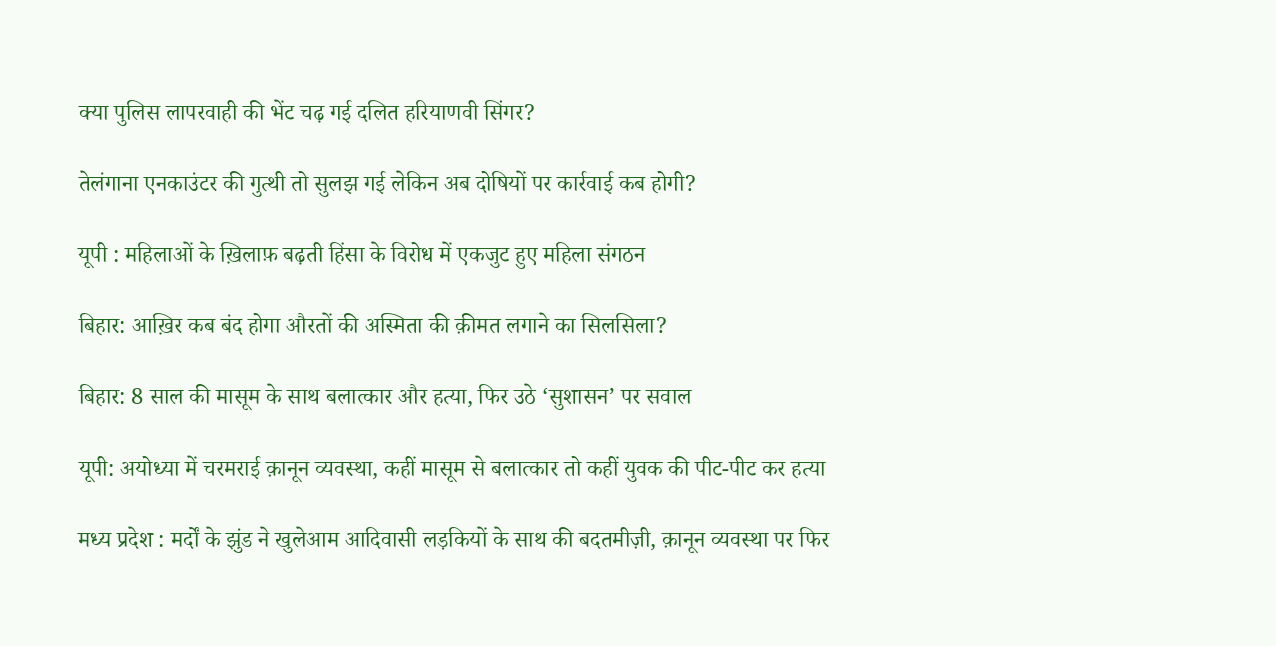क्या पुलिस लापरवाही की भेंट चढ़ गई दलित हरियाणवी सिंगर?

तेलंगाना एनकाउंटर की गुत्थी तो सुलझ गई लेकिन अब दोषियों पर कार्रवाई कब होगी?

यूपी : महिलाओं के ख़िलाफ़ बढ़ती हिंसा के विरोध में एकजुट हुए महिला संगठन

बिहार: आख़िर कब बंद होगा औरतों की अस्मिता की क़ीमत लगाने का सिलसिला?

बिहार: 8 साल की मासूम के साथ बलात्कार और हत्या, फिर उठे ‘सुशासन’ पर सवाल

यूपी: अयोध्या में चरमराई क़ानून व्यवस्था, कहीं मासूम से बलात्कार तो कहीं युवक की पीट-पीट कर हत्या

मध्य प्रदेश : मर्दों के झुंड ने खुलेआम आदिवासी लड़कियों के साथ की बदतमीज़ी, क़ानून व्यवस्था पर फिर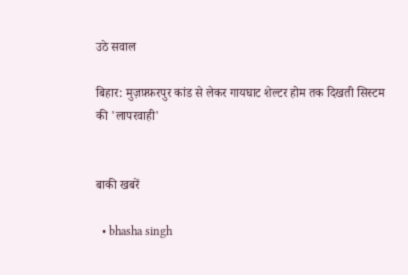उठे सवाल

बिहार: मुज़फ़्फ़रपुर कांड से लेकर गायघाट शेल्टर होम तक दिखती सिस्टम की 'लापरवाही'


बाकी खबरें

  • bhasha singh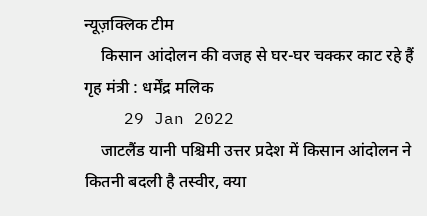न्यूज़क्लिक टीम
    किसान आंदोलन की वजह से घर-घर चक्कर काट रहे हैं गृह मंत्री : धर्मेंद्र मलिक
    29 Jan 2022
    जाटलैंड यानी पश्चिमी उत्तर प्रदेश में किसान आंदोलन ने कितनी बदली है तस्वीर, क्या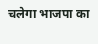चलेगा भाजपा का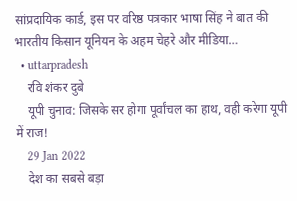सांप्रदायिक कार्ड, इस पर वरिष्ठ पत्रकार भाषा सिंह ने बात की भारतीय किसान यूनियन के अहम चेहरे और मीडिया…
  • uttarpradesh
    रवि शंकर दुबे
    यूपी चुनाव: जिसके सर होगा पूर्वांचल का हाथ, वही करेगा यूपी में राज!
    29 Jan 2022
    देश का सबसे बड़ा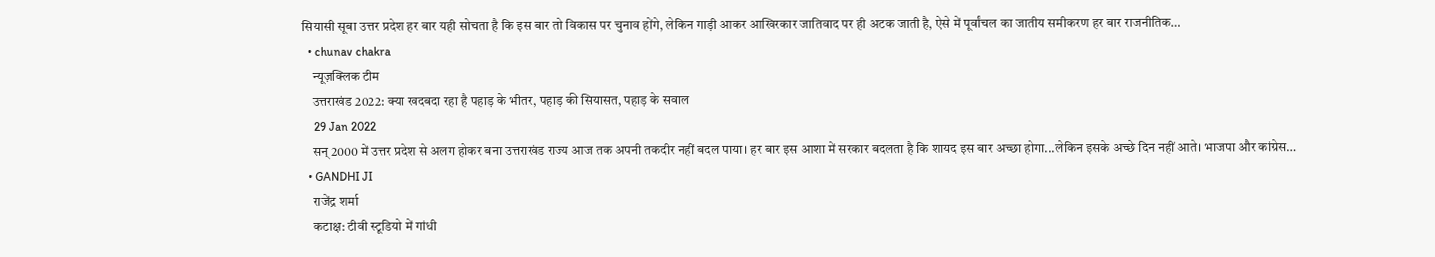सियासी सूबा उत्तर प्रदेश हर बार यही सोचता है कि इस बार तो विकास पर चुनाव होंगे, लेकिन गाड़ी आकर आखिरकार जातिवाद पर ही अटक जाती है, ऐसे में पूर्वांचल का जातीय समीकरण हर बार राजनीतिक…
  • chunav chakra
    न्यूज़क्लिक टीम
    उत्तराखंड 2022: क्या खदबदा रहा है पहाड़ के भीतर, पहाड़ की सियासत, पहाड़ के सवाल
    29 Jan 2022
    सन् 2000 में उत्तर प्रदेश से अलग होकर बना उत्तराखंड राज्य आज तक अपनी तकदीर नहीं बदल पाया। हर बार इस आशा में सरकार बदलता है कि शायद इस बार अच्छा होगा...लेकिन इसके अच्छे दिन नहीं आते। भाजपा और कांग्रेस…
  • GANDHI JI
    राजेंद्र शर्मा
    कटाक्ष: टीवी स्टूडियो में गांधी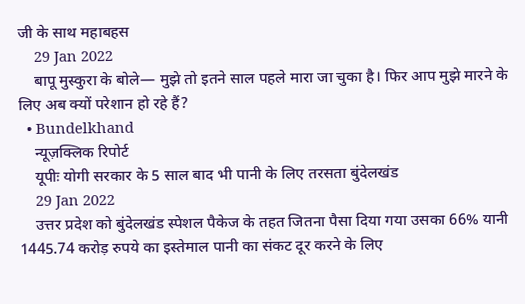जी के साथ महाबहस
    29 Jan 2022
    बापू मुस्कुरा के बोले— मुझे तो इतने साल पहले मारा जा चुका है। फिर आप मुझे मारने के लिए अब क्यों परेशान हो रहे हैं?
  • Bundelkhand
    न्यूज़क्लिक रिपोर्ट
    यूपीः योगी सरकार के 5 साल बाद भी पानी के लिए तरसता बुंदेलखंड
    29 Jan 2022
    उत्तर प्रदेश को बुंदेलखंड स्पेशल पैकेज के तहत जितना पैसा दिया गया उसका 66% यानी 1445.74 करोड़ रुपये का इस्तेमाल पानी का संकट दूर करने के लिए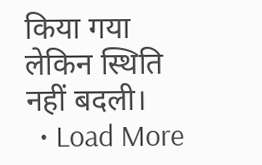किया गया लेकिन स्थिति नहीं बदली।
  • Load More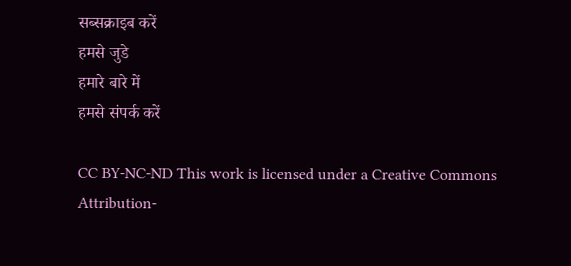सब्सक्राइब करें
हमसे जुडे
हमारे बारे में
हमसे संपर्क करें

CC BY-NC-ND This work is licensed under a Creative Commons Attribution-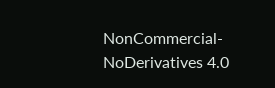NonCommercial-NoDerivatives 4.0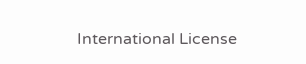International License